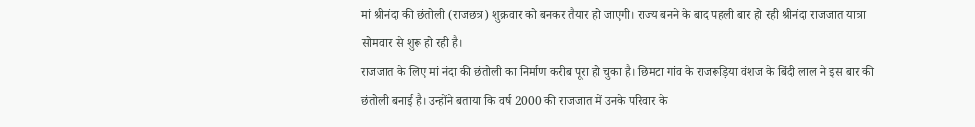मां श्रीनंदा की छंतोली (राजछत्र) शुक्रवार को बनकर तैयार हो जाएगी। राज्य बनने के बाद पहली बार हो रही श्रीनंदा राजजात यात्रा सोमवार से शुरू हो रही है।
राजजात के लिए मां नंदा की छंतोली का निर्माण करीब पूरा हो चुका है। छिमटा गांव के राजरूड़िया वंशज के बिंदी लाल ने इस बार की छंतोली बनाई है। उन्होंने बताया कि वर्ष 2000 की राजजात में उनके परिवार के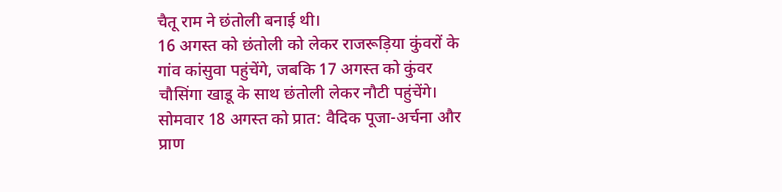चैतू राम ने छंतोली बनाई थी।
16 अगस्त को छंतोली को लेकर राजरूड़िया कुंवरों के गांव कांसुवा पहुंचेंगे, जबकि 17 अगस्त को कुंवर चौसिंगा खाडू के साथ छंतोली लेकर नौटी पहुंचेंगे।
सोमवार 18 अगस्त को प्रात: वैदिक पूजा-अर्चना और प्राण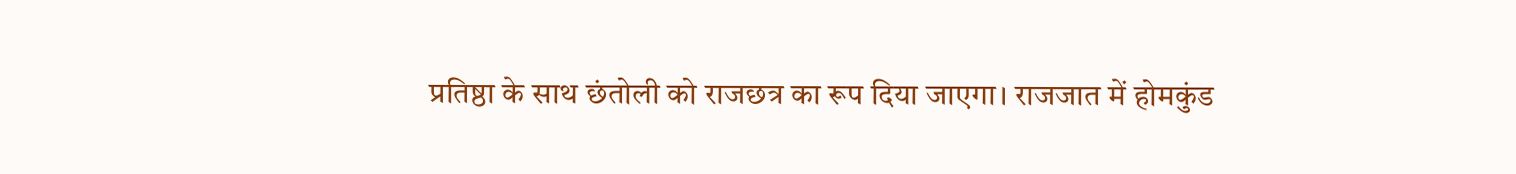प्रतिष्ठा के साथ छंतोली को राजछत्र का रूप दिया जाएगा। राजजात में होमकुंड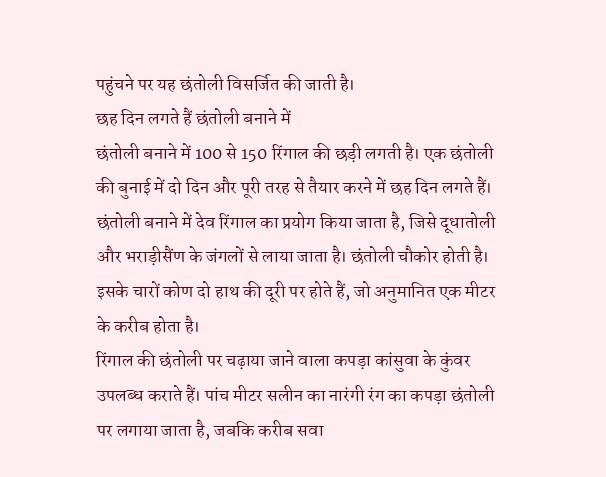पहुंचने पर यह छंतोली विसर्जित की जाती है।
छह दिन लगते हैं छंतोली बनाने में
छंतोली बनाने में 100 से 150 रिंगाल की छड़ी लगती है। एक छंतोली की बुनाई में दो दिन और पूरी तरह से तैयार करने में छह दिन लगते हैं।
छंतोली बनाने में देव रिंगाल का प्रयोग किया जाता है, जिसे दूधातोली और भराड़ीसैंण के जंगलों से लाया जाता है। छंतोली चौकोर होती है। इसके चारों कोण दो हाथ की दूरी पर होते हैं, जो अनुमानित एक मीटर के करीब होता है।
रिंगाल की छंतोली पर चढ़ाया जाने वाला कपड़ा कांसुवा के कुंवर उपलब्ध कराते हैं। पांच मीटर सलीन का नारंगी रंग का कपड़ा छंतोली पर लगाया जाता है, जबकि करीब सवा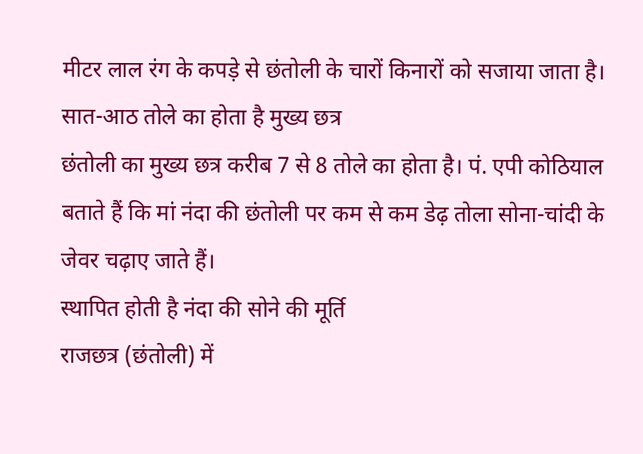मीटर लाल रंग के कपड़े से छंतोली के चारों किनारों को सजाया जाता है।
सात-आठ तोले का होता है मुख्य छत्र
छंतोली का मुख्य छत्र करीब 7 से 8 तोले का होता है। पं. एपी कोठियाल बताते हैं कि मां नंदा की छंतोली पर कम से कम डेढ़ तोला सोना-चांदी के जेवर चढ़ाए जाते हैं।
स्थापित होती है नंदा की सोने की मूर्ति
राजछत्र (छंतोली) में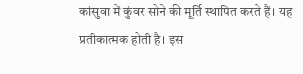कांसुवा में कुंवर सोने की मूर्ति स्थापित करते हैं। यह प्रतीकात्मक होती है। इस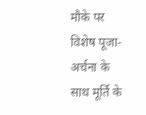मौके पर विशेष पूजा-अर्चना के साथ मूर्ति के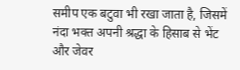समीप एक बटुवा भी रखा जाता है, जिसमें नंदा भक्त अपनी श्रद्धा के हिसाब से भेंट और जेवर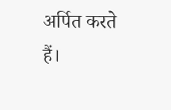अर्पित करते हैं।